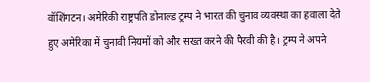वॉशिंगटन। अमेरिकी राष्ट्रपति डोनाल्ड ट्रम्प ने भारत की चुनाव व्यवस्था का हवाला देते हुए अमेरिका में चुनावी नियमों को और सख्त करने की पैरवी की है। ट्रम्प ने अपने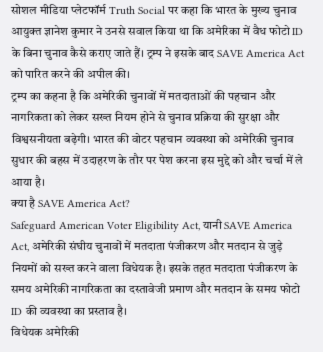सोशल मीडिया प्लेटफॉर्म Truth Social पर कहा कि भारत के मुख्य चुनाव आयुक्त ज्ञानेश कुमार ने उनसे सवाल किया था कि अमेरिका में वैध फोटो ID के बिना चुनाव कैसे कराए जाते हैं। ट्रम्प ने इसके बाद SAVE America Act को पारित करने की अपील की।
ट्रम्प का कहना है कि अमेरिकी चुनावों में मतदाताओं की पहचान और नागरिकता को लेकर सख्त नियम होने से चुनाव प्रक्रिया की सुरक्षा और विश्वसनीयता बढ़ेगी। भारत की वोटर पहचान व्यवस्था को अमेरिकी चुनाव सुधार की बहस में उदाहरण के तौर पर पेश करना इस मुद्दे को और चर्चा में ले आया है।
क्या है SAVE America Act?
Safeguard American Voter Eligibility Act, यानी SAVE America Act, अमेरिकी संघीय चुनावों में मतदाता पंजीकरण और मतदान से जुड़े नियमों को सख्त करने वाला विधेयक है। इसके तहत मतदाता पंजीकरण के समय अमेरिकी नागरिकता का दस्तावेजी प्रमाण और मतदान के समय फोटो ID की व्यवस्था का प्रस्ताव है।
विधेयक अमेरिकी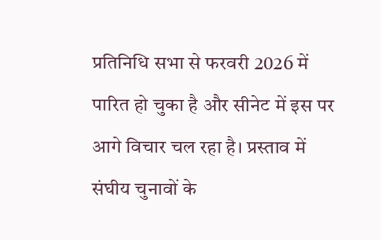प्रतिनिधि सभा से फरवरी 2026 में पारित हो चुका है और सीनेट में इस पर आगे विचार चल रहा है। प्रस्ताव में संघीय चुनावों के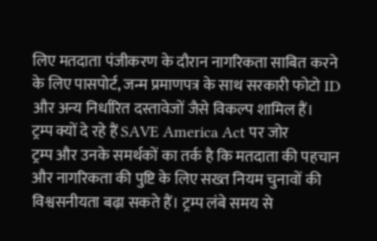लिए मतदाता पंजीकरण के दौरान नागरिकता साबित करने के लिए पासपोर्ट, जन्म प्रमाणपत्र के साथ सरकारी फोटो ID और अन्य निर्धारित दस्तावेजों जैसे विकल्प शामिल हैं।
ट्रम्प क्यों दे रहे हैं SAVE America Act पर जोर
ट्रम्प और उनके समर्थकों का तर्क है कि मतदाता की पहचान और नागरिकता की पुष्टि के लिए सख्त नियम चुनावों की विश्वसनीयता बढ़ा सकते हैं। ट्रम्प लंबे समय से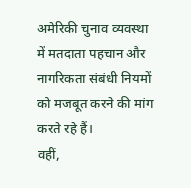अमेरिकी चुनाव व्यवस्था में मतदाता पहचान और नागरिकता संबंधी नियमों को मजबूत करने की मांग करते रहे हैं।
वहीं,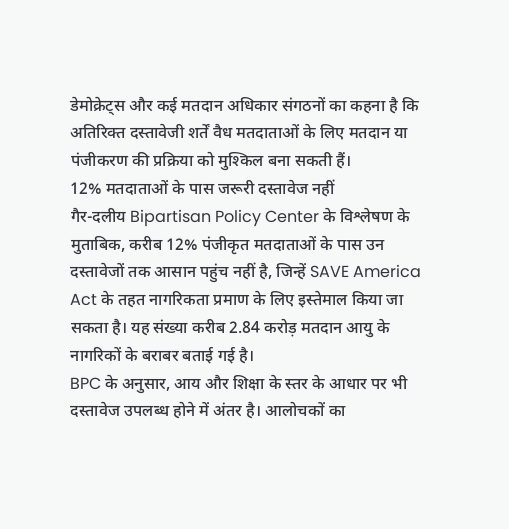डेमोक्रेट्स और कई मतदान अधिकार संगठनों का कहना है कि अतिरिक्त दस्तावेजी शर्तें वैध मतदाताओं के लिए मतदान या पंजीकरण की प्रक्रिया को मुश्किल बना सकती हैं।
12% मतदाताओं के पास जरूरी दस्तावेज नहीं
गैर-दलीय Bipartisan Policy Center के विश्लेषण के मुताबिक, करीब 12% पंजीकृत मतदाताओं के पास उन दस्तावेजों तक आसान पहुंच नहीं है, जिन्हें SAVE America Act के तहत नागरिकता प्रमाण के लिए इस्तेमाल किया जा सकता है। यह संख्या करीब 2.84 करोड़ मतदान आयु के नागरिकों के बराबर बताई गई है।
BPC के अनुसार, आय और शिक्षा के स्तर के आधार पर भी दस्तावेज उपलब्ध होने में अंतर है। आलोचकों का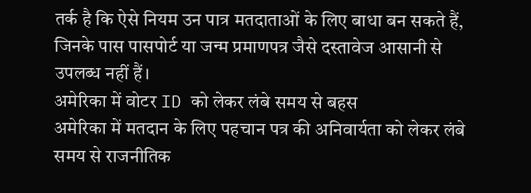तर्क है कि ऐसे नियम उन पात्र मतदाताओं के लिए बाधा बन सकते हैं, जिनके पास पासपोर्ट या जन्म प्रमाणपत्र जैसे दस्तावेज आसानी से उपलब्ध नहीं हैं।
अमेरिका में वोटर ID को लेकर लंबे समय से बहस
अमेरिका में मतदान के लिए पहचान पत्र की अनिवार्यता को लेकर लंबे समय से राजनीतिक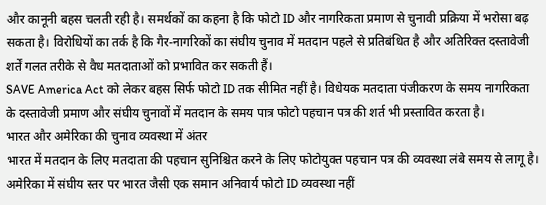और कानूनी बहस चलती रही है। समर्थकों का कहना है कि फोटो ID और नागरिकता प्रमाण से चुनावी प्रक्रिया में भरोसा बढ़ सकता है। विरोधियों का तर्क है कि गैर-नागरिकों का संघीय चुनाव में मतदान पहले से प्रतिबंधित है और अतिरिक्त दस्तावेजी शर्तें गलत तरीके से वैध मतदाताओं को प्रभावित कर सकती हैं।
SAVE America Act को लेकर बहस सिर्फ फोटो ID तक सीमित नहीं है। विधेयक मतदाता पंजीकरण के समय नागरिकता के दस्तावेजी प्रमाण और संघीय चुनावों में मतदान के समय पात्र फोटो पहचान पत्र की शर्त भी प्रस्तावित करता है।
भारत और अमेरिका की चुनाव व्यवस्था में अंतर
भारत में मतदान के लिए मतदाता की पहचान सुनिश्चित करने के लिए फोटोयुक्त पहचान पत्र की व्यवस्था लंबे समय से लागू है। अमेरिका में संघीय स्तर पर भारत जैसी एक समान अनिवार्य फोटो ID व्यवस्था नहीं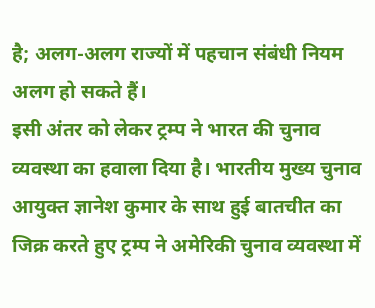है; अलग-अलग राज्यों में पहचान संबंधी नियम अलग हो सकते हैं।
इसी अंतर को लेकर ट्रम्प ने भारत की चुनाव व्यवस्था का हवाला दिया है। भारतीय मुख्य चुनाव आयुक्त ज्ञानेश कुमार के साथ हुई बातचीत का जिक्र करते हुए ट्रम्प ने अमेरिकी चुनाव व्यवस्था में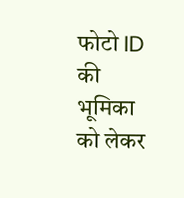फोटो ID की भूमिका को लेकर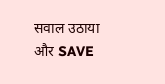सवाल उठाया और SAVE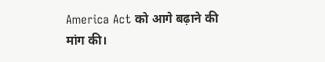America Act को आगे बढ़ाने की मांग की।